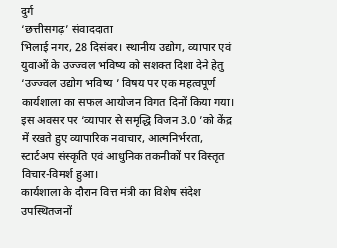दुर्ग
‘छत्तीसगढ़’ संवाददाता
भिलाई नगर, 28 दिसंबर। स्थानीय उद्योग, व्यापार एवं युवाओं के उज्ज्वल भविष्य को सशक्त दिशा देने हेतु ‘उज्ज्वल उद्योग भविष्य ’ विषय पर एक महत्वपूर्ण कार्यशाला का सफल आयोजन विगत दिनों किया गया। इस अवसर पर ‘व्यापार से समृद्धि विजन 3.0 ’को केंद्र में रखते हुए व्यापारिक नवाचार, आत्मनिर्भरता, स्टार्टअप संस्कृति एवं आधुनिक तकनीकों पर विस्तृत विचार-विमर्श हुआ।
कार्यशाला के दौरान वित्त मंत्री का विशेष संदेश उपस्थितजनों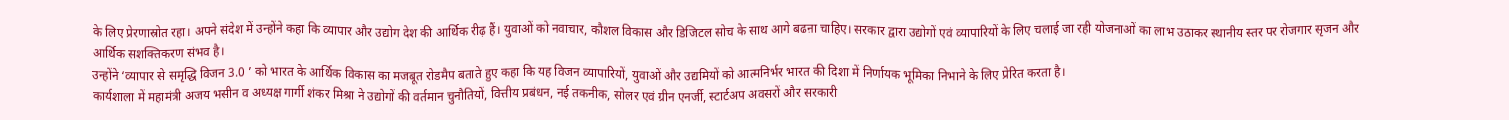के लिए प्रेरणास्रोत रहा। अपने संदेश में उन्होंने कहा कि व्यापार और उद्योग देश की आर्थिक रीढ़ हैं। युवाओं को नवाचार, कौशल विकास और डिजिटल सोच के साथ आगे बढऩा चाहिए। सरकार द्वारा उद्योगों एवं व्यापारियों के लिए चलाई जा रही योजनाओं का लाभ उठाकर स्थानीय स्तर पर रोजगार सृजन और आर्थिक सशक्तिकरण संभव है।
उन्होंने ‘व्यापार से समृद्धि विजन 3.0 ’ को भारत के आर्थिक विकास का मजबूत रोडमैप बताते हुए कहा कि यह विजन व्यापारियों, युवाओं और उद्यमियों को आत्मनिर्भर भारत की दिशा में निर्णायक भूमिका निभाने के लिए प्रेरित करता है।
कार्यशाला में महामंत्री अजय भसीन व अध्यक्ष गार्गी शंकर मिश्रा ने उद्योगों की वर्तमान चुनौतियों, वित्तीय प्रबंधन, नई तकनीक, सोलर एवं ग्रीन एनर्जी, स्टार्टअप अवसरों और सरकारी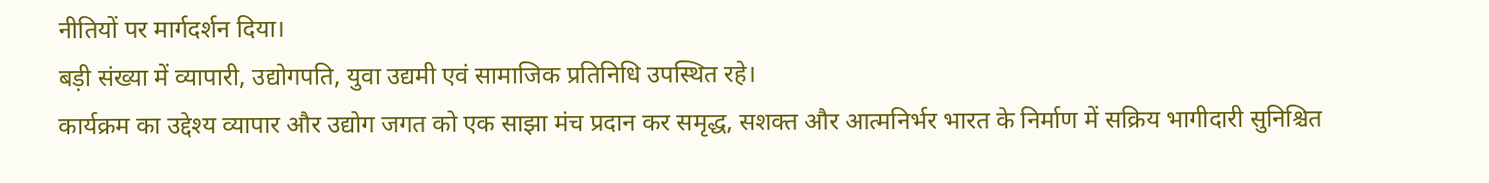नीतियों पर मार्गदर्शन दिया।
बड़ी संख्या में व्यापारी, उद्योगपति, युवा उद्यमी एवं सामाजिक प्रतिनिधि उपस्थित रहे।
कार्यक्रम का उद्देश्य व्यापार और उद्योग जगत को एक साझा मंच प्रदान कर समृद्ध, सशक्त और आत्मनिर्भर भारत के निर्माण में सक्रिय भागीदारी सुनिश्चित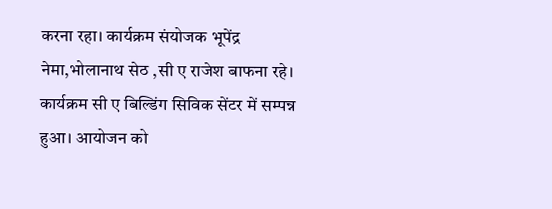करना रहा। कार्यक्रम संयोजक भूपेंद्र नेमा,भोलानाथ सेठ ,सी ए राजेश बाफना रहे। कार्यक्रम सी ए बिल्डिंग सिविक सेंटर में सम्पन्न हुआ। आयोजन को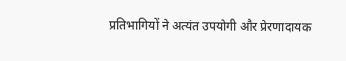प्रतिभागियों ने अत्यंत उपयोगी और प्रेरणादायक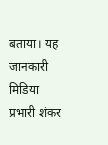बताया। यह जानकारी मिडिया प्रभारी शंकर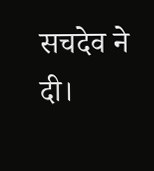सचदेव ने दी।